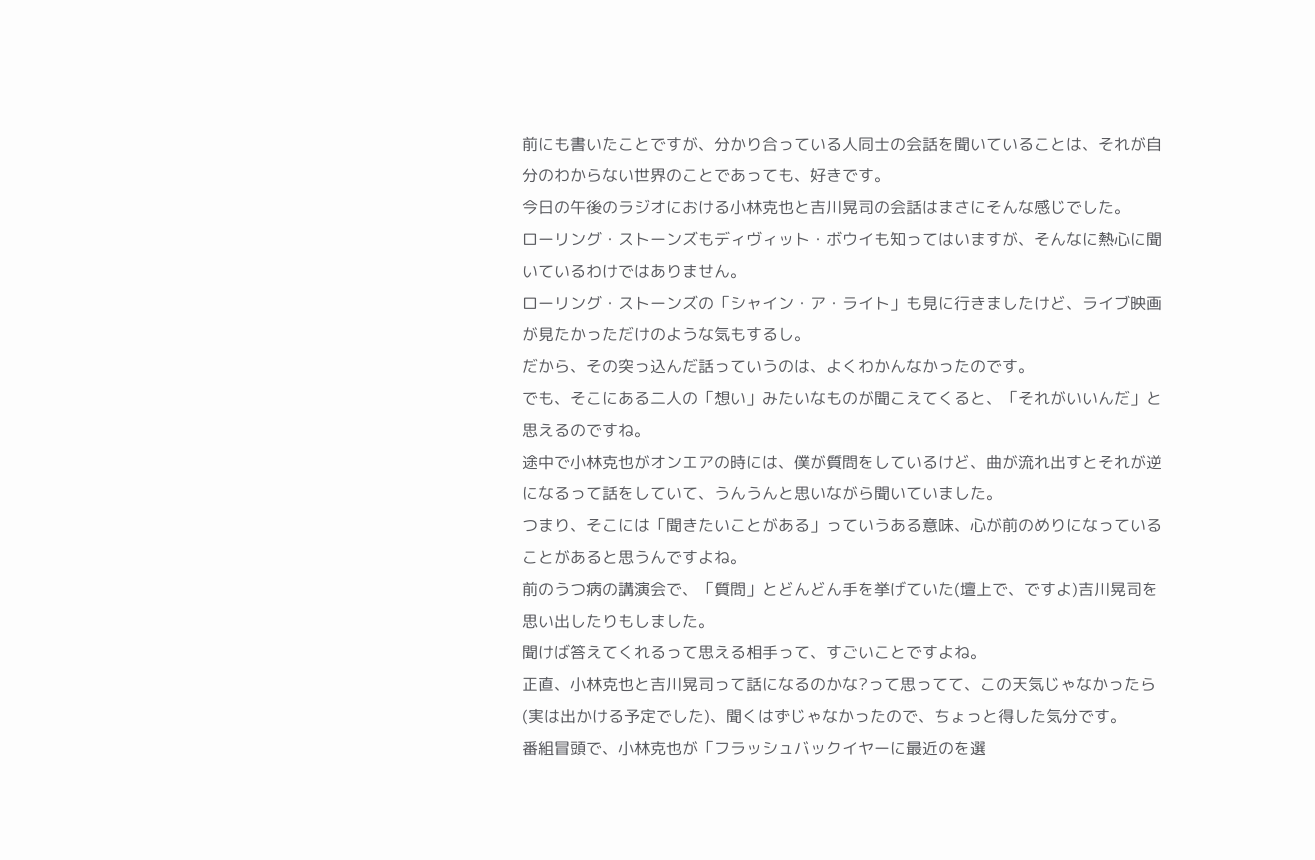前にも書いたことですが、分かり合っている人同士の会話を聞いていることは、それが自分のわからない世界のことであっても、好きです。
今日の午後のラジオにおける小林克也と吉川晃司の会話はまさにそんな感じでした。
ローリング・ストーンズもディヴィット・ボウイも知ってはいますが、そんなに熱心に聞いているわけではありません。
ローリング・ストーンズの「シャイン・ア・ライト」も見に行きましたけど、ライブ映画が見たかっただけのような気もするし。
だから、その突っ込んだ話っていうのは、よくわかんなかったのです。
でも、そこにある二人の「想い」みたいなものが聞こえてくると、「それがいいんだ」と思えるのですね。
途中で小林克也がオンエアの時には、僕が質問をしているけど、曲が流れ出すとそれが逆になるって話をしていて、うんうんと思いながら聞いていました。
つまり、そこには「聞きたいことがある」っていうある意味、心が前のめりになっていることがあると思うんですよね。
前のうつ病の講演会で、「質問」とどんどん手を挙げていた(壇上で、ですよ)吉川晃司を思い出したりもしました。
聞けば答えてくれるって思える相手って、すごいことですよね。
正直、小林克也と吉川晃司って話になるのかな?って思ってて、この天気じゃなかったら(実は出かける予定でした)、聞くはずじゃなかったので、ちょっと得した気分です。
番組冒頭で、小林克也が「フラッシュバックイヤーに最近のを選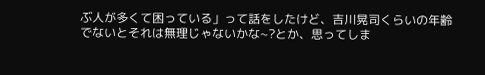ぶ人が多くて困っている」って話をしたけど、吉川晃司くらいの年齢でないとそれは無理じゃないかな~?とか、思ってしま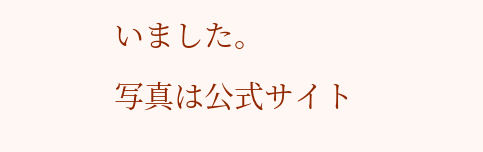いました。
写真は公式サイト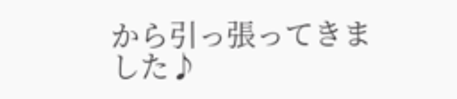から引っ張ってきました♪